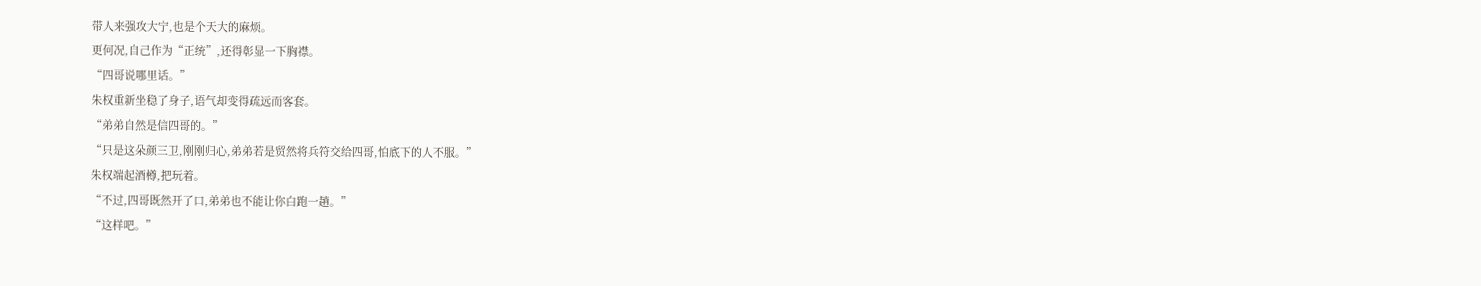带人来强攻大宁,也是个天大的麻烦。
更何况,自己作为“正统”,还得彰显一下胸襟。
“四哥说哪里话。”
朱权重新坐稳了身子,语气却变得疏远而客套。
“弟弟自然是信四哥的。”
“只是这朵颜三卫,刚刚归心,弟弟若是贸然将兵符交给四哥,怕底下的人不服。”
朱权端起酒樽,把玩着。
“不过,四哥既然开了口,弟弟也不能让你白跑一趟。”
“这样吧。”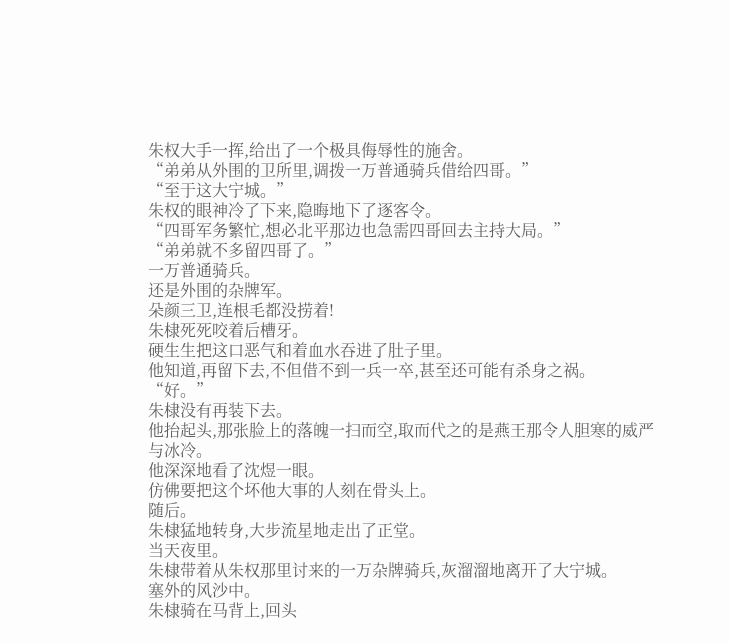朱权大手一挥,给出了一个极具侮辱性的施舍。
“弟弟从外围的卫所里,调拨一万普通骑兵借给四哥。”
“至于这大宁城。”
朱权的眼神冷了下来,隐晦地下了逐客令。
“四哥军务繁忙,想必北平那边也急需四哥回去主持大局。”
“弟弟就不多留四哥了。”
一万普通骑兵。
还是外围的杂牌军。
朵颜三卫,连根毛都没捞着!
朱棣死死咬着后槽牙。
硬生生把这口恶气和着血水吞进了肚子里。
他知道,再留下去,不但借不到一兵一卒,甚至还可能有杀身之祸。
“好。”
朱棣没有再装下去。
他抬起头,那张脸上的落魄一扫而空,取而代之的是燕王那令人胆寒的威严与冰冷。
他深深地看了沈煜一眼。
仿佛要把这个坏他大事的人刻在骨头上。
随后。
朱棣猛地转身,大步流星地走出了正堂。
当天夜里。
朱棣带着从朱权那里讨来的一万杂牌骑兵,灰溜溜地离开了大宁城。
塞外的风沙中。
朱棣骑在马背上,回头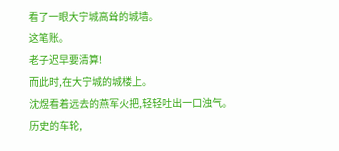看了一眼大宁城高耸的城墙。
这笔账。
老子迟早要清算!
而此时,在大宁城的城楼上。
沈煜看着远去的燕军火把,轻轻吐出一口浊气。
历史的车轮,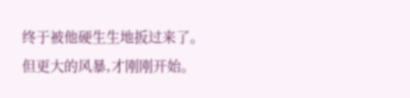终于被他硬生生地扳过来了。
但更大的风暴,才刚刚开始。